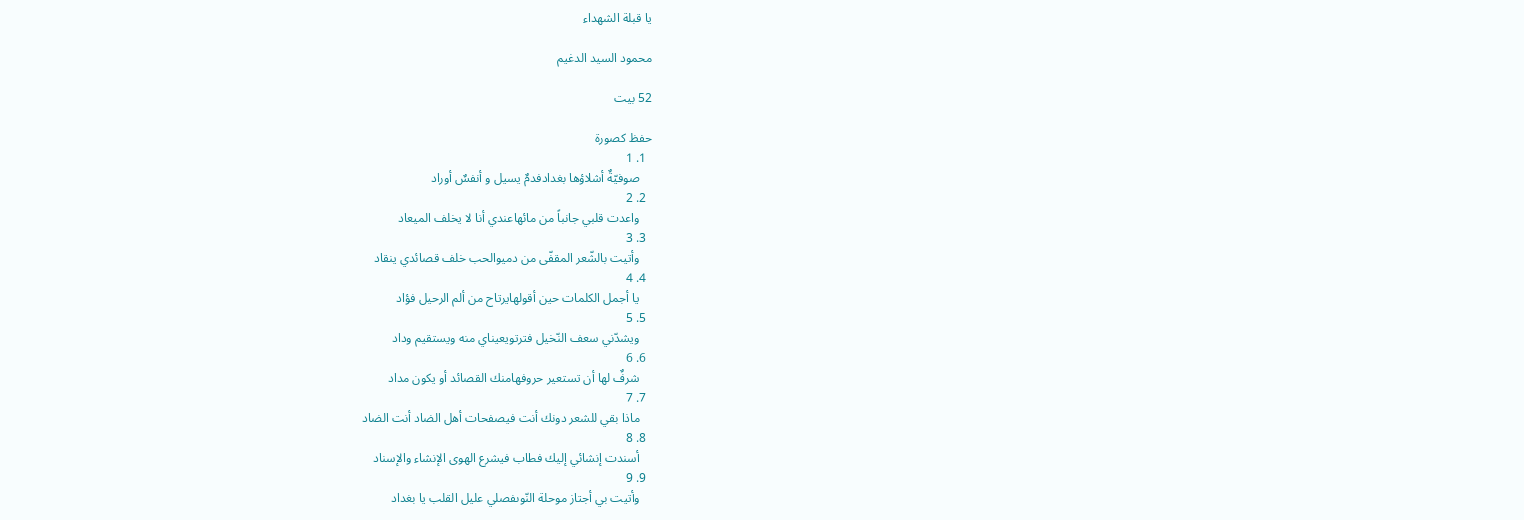يا قبلة الشهداء

محمود السيد الدغيم

52 بيت

حفظ كصورة
  1. 1
    صوفيّةٌ أشلاؤها بغدادفدمٌ يسيل و أنفسٌ أوراد
  2. 2
    واعدت قلبي جانباً من مائهاعندي أنا لا يخلف الميعاد
  3. 3
    وأتيت بالشّعر المقفّى من دميوالحب خلف قصائدي ينقاد
  4. 4
    يا أجمل الكلمات حين أقولهايرتاح من ألم الرحيل فؤاد
  5. 5
    ويشدّني سعف النّخيل فترتويعيناي منه ويستقيم وداد
  6. 6
    شرفٌ لها أن تستعير حروفهامنك القصائد أو يكون مداد
  7. 7
    ماذا بقي للشعر دونك أنت فيصفحات أهل الضاد أنت الضاد
  8. 8
    أسندت إنشائي إليك فطاب فيشرع الهوى الإنشاء والإسناد
  9. 9
    وأتيت بي أجتاز موحلة النّوىفصلي عليل القلب يا بغداد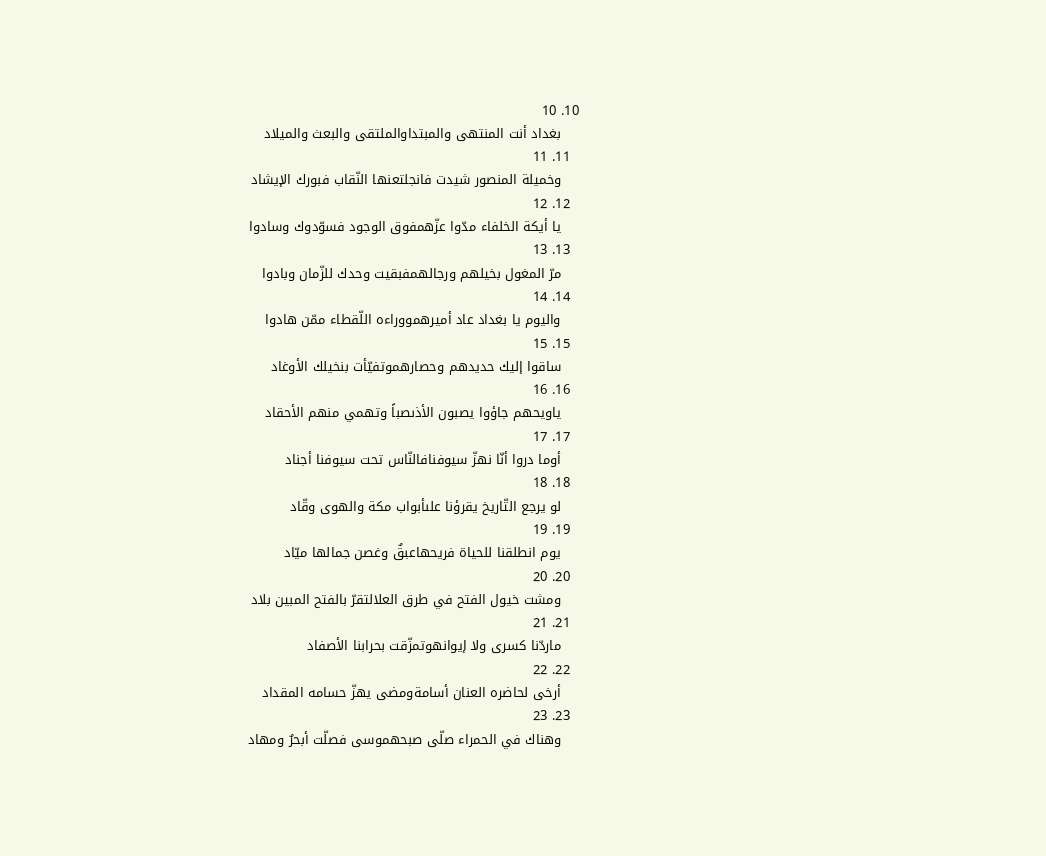10. 10
    بغداد أنت المنتهى والمبتداوالملتقى والبعث والميلاد
  11. 11
    وخميلة المنصور شيدت فانجلتعنها النّقاب فبورك الإيشاد
  12. 12
    يا أيكة الخلفاء مدّوا عزّهمفوق الوجود فسوّدوك وسادوا
  13. 13
    مرّ المغول بخيلهم ورجالهمفبقيت وحدك للزّمان وبادوا
  14. 14
    واليوم يا بغداد عاد أميرهمووراءه اللّقطاء ممّن هادوا
  15. 15
    ساقوا إليك حديدهم وحصارهموتفيّأت بنخيلك الأوغاد
  16. 16
    ياويحهم جاؤوا يصبون الأذىصباً وتهمي منهم الأحقاد
  17. 17
    أوما دروا أنّا نهزّ سيوفنافالنّاس تحت سيوفنا أجناد
  18. 18
    لو يرجع التّاريخ يقرؤنا علىأبواب مكة والهوى وقّاد
  19. 19
    يوم انطلقنا للحياة فريحهاعبقٌ وغصن جمالها ميّاد
  20. 20
    ومشت خيول الفتح في طرق العلالتقرّ بالفتح المبين بلاد
  21. 21
    ماردّنا كسرى ولا إيوانهوتمزّقت بحرابنا الأصفاد
  22. 22
    أرخى لحاضره العنان أسامةومضى يهزّ حسامه المقداد
  23. 23
    وهناك في الحمراء صلّى صبحهموسى فصلّت أبحرٌ ومهاد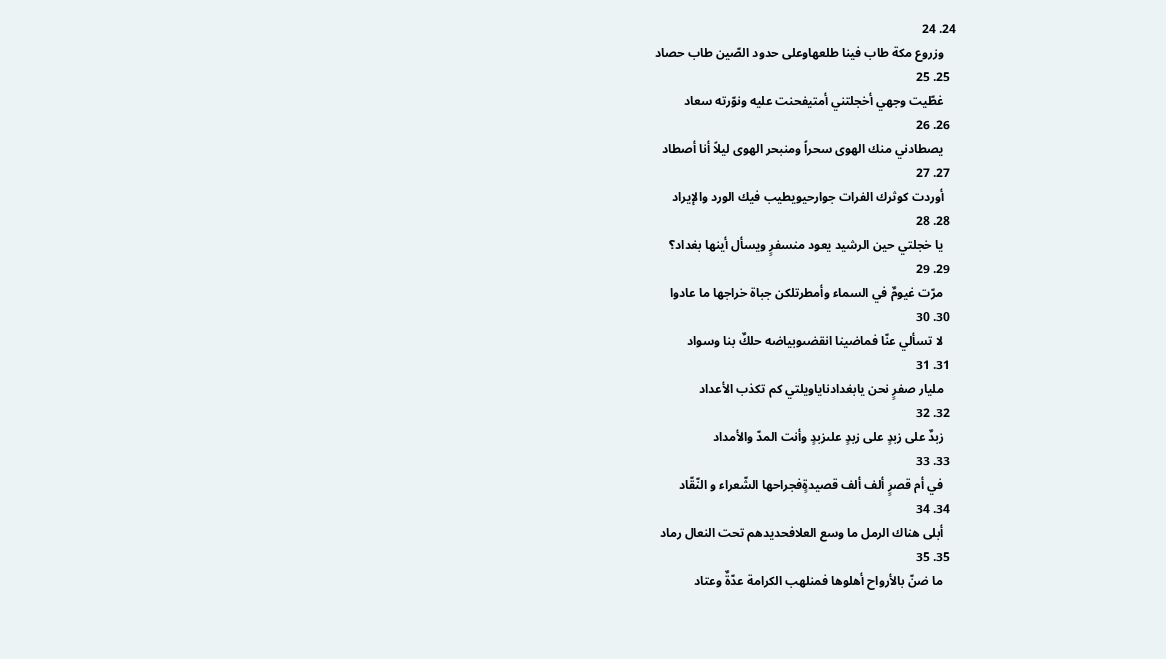24. 24
    وزروع مكة طاب فينا طلعهاوعلى حدود الصّين طاب حصاد
  25. 25
    غطّيت وجهي أخجلتني أمتيفحنت عليه ونوّرته سعاد
  26. 26
    يصطادني منك الهوى سحراً ومنبحر الهوى ليلاً أنا أصطاد
  27. 27
    أوردت كوثرك الفرات جوارحيويطيب فيك الورد والإيراد
  28. 28
    يا خجلتي حين الرشيد يعود منسفرٍ ويسأل أينها بغداد؟
  29. 29
    مرّت غيومٌ في السماء وأمطرتلكن جباة خراجها ما عادوا
  30. 30
    لا تسألي عنّا فماضينا انقضىوبياضه حلكٌ بنا وسواد
  31. 31
    مليار صفرٍ نحن يابغدادناياويلتي كم تكذب الأعداد
  32. 32
    زبدٌ على زبدٍ على زبدٍ علىزبدٍ وأنت المدّ والأمداد
  33. 33
    في أم قصرٍ ألف ألف قصيدةٍفجراحها الشّعراء و النّقّاد
  34. 34
    أبلى هناك الرمل ما وسع العلافحديدهم تحت النعال رماد
  35. 35
    ما ضنّ بالأرواح أهلوها فمنلهب الكرامة عدّةٌ وعتاد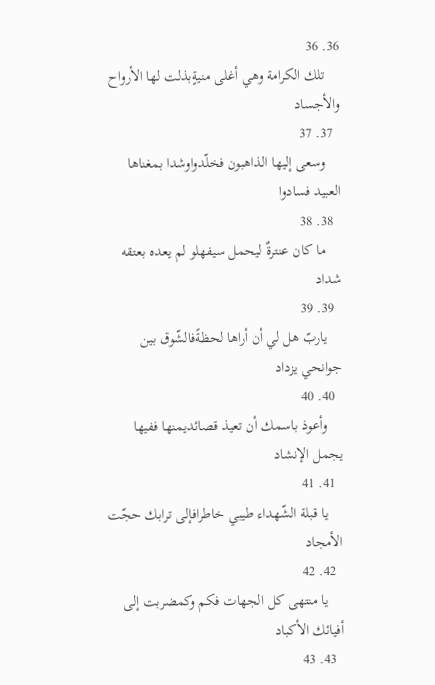36. 36
    تلك الكرامة وهي أغلى منيةٍبذلت لها الأرواح والأجساد
  37. 37
    وسعى إليها الذاهبون فخلّدواوشدا بمغناها العبيد فسادوا
  38. 38
    ما كان عنترةٌ ليحمل سيفهلو لم يعده بعتقه شداد
  39. 39
    ياربّ هل لي أن أراها لحظةًفالشّوق بين جوانحي يزداد
  40. 40
    وأعوذ باسمك أن تعيذ قصائديمنها ففيها يجمل الإنشاد
  41. 41
    يا قبلة الشّهداء طيبي خاطرافإلى ترابك حجّت الأمجاد
  42. 42
    يا منتهى كل الجهات فكم وكمضربت إلى أفيائك الأكباد
  43. 43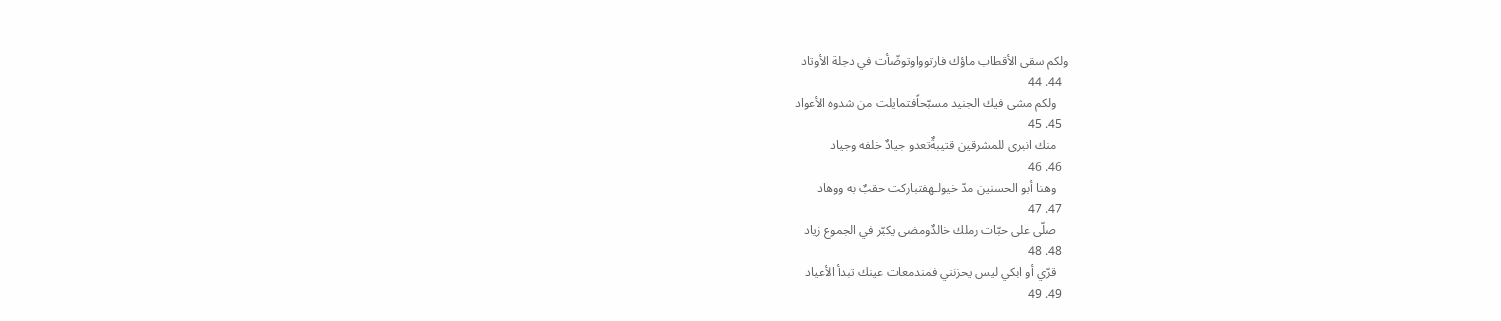ولكم سقى الأقطاب ماؤك فارتوواوتوضّأت في دجلة الأوتاد
  44. 44
    ولكم مشى فيك الجنيد مسبّحاًفتمايلت من شدوه الأعواد
  45. 45
    منك انبرى للمشرقين قتيبةٌتعدو جيادٌ خلفه وجياد
  46. 46
    وهنا أبو الحسنين مدّ خيولـهفتباركت حقبٌ به ووهاد
  47. 47
    صلّى على حبّات رملك خالدٌومضى يكبّر في الجموع زياد
  48. 48
    قرّي أو ابكي ليس يحزنني فمندمعات عينك تبدأ الأعياد
  49. 49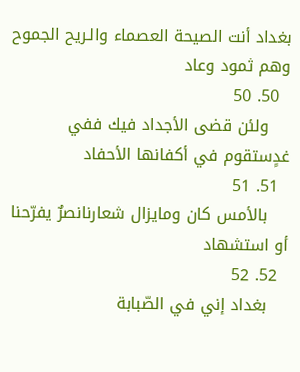بغداد أنت الصيحة العصماء والـريح الجموح وهم ثمود وعاد
  50. 50
    ولئن قضى الأجداد فيك ففي غدٍستقوم في أكفانها الأحفاد
  51. 51
    بالأمس كان ومايزال شعارنانصرٌ يفرّحنا أو استشهاد
  52. 52
    بغداد إني في الصّبابة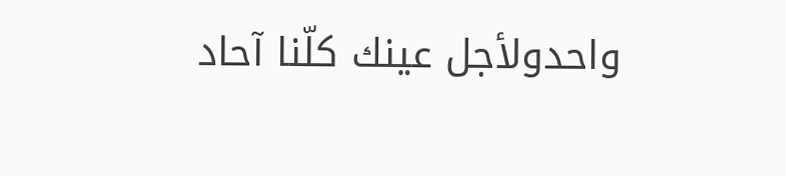واحدولأجل عينك كلّنا آحاد